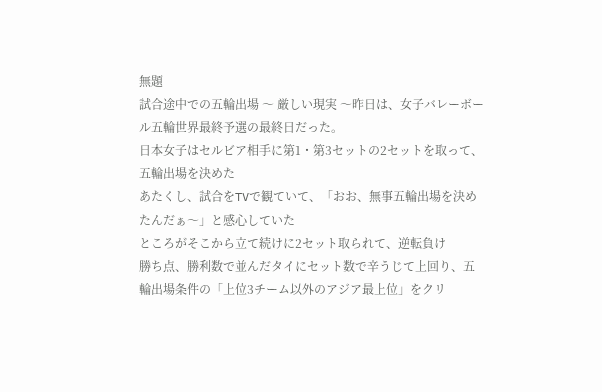無題
試合途中での五輪出場 〜 厳しい現実 〜昨日は、女子バレーボール五輪世界最終予選の最終日だった。
日本女子はセルビア相手に第1・第3セットの2セットを取って、五輪出場を決めた
あたくし、試合をTVで観ていて、「おお、無事五輪出場を決めたんだぁ〜」と感心していた
ところがそこから立て続けに2セット取られて、逆転負け
勝ち点、勝利数で並んだタイにセット数で辛うじて上回り、五輪出場条件の「上位3チーム以外のアジア最上位」をクリ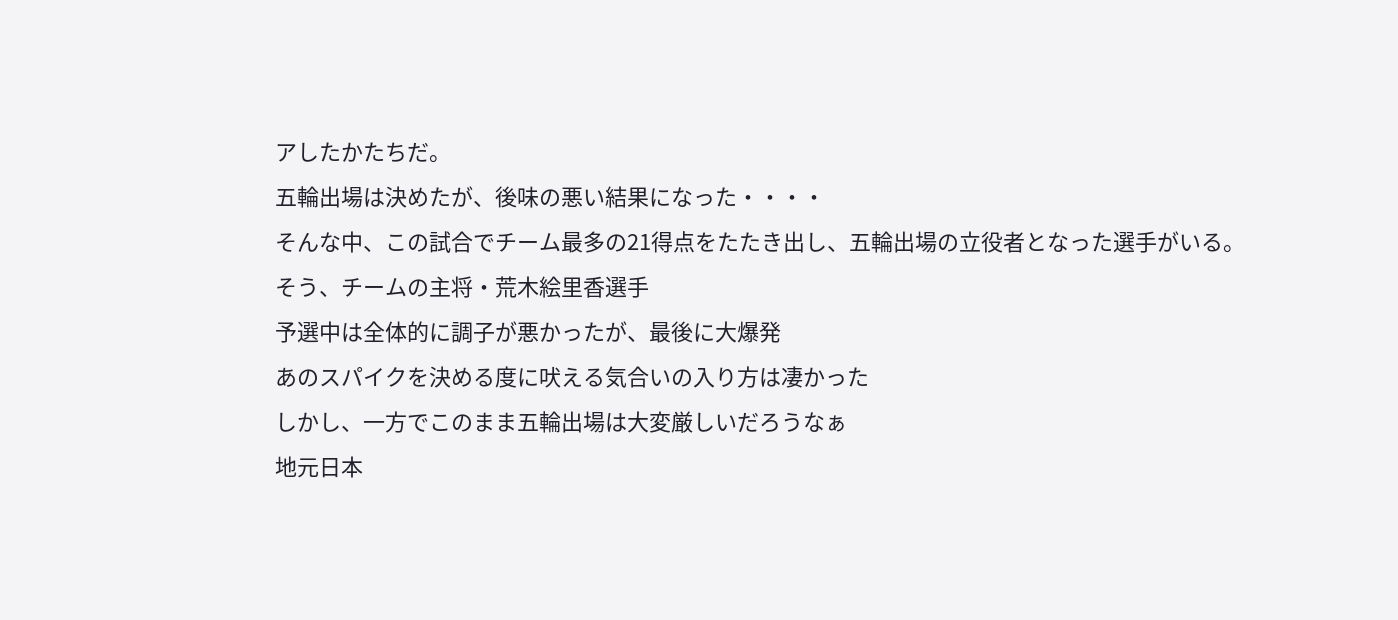アしたかたちだ。
五輪出場は決めたが、後味の悪い結果になった・・・・
そんな中、この試合でチーム最多の21得点をたたき出し、五輪出場の立役者となった選手がいる。
そう、チームの主将・荒木絵里香選手
予選中は全体的に調子が悪かったが、最後に大爆発
あのスパイクを決める度に吠える気合いの入り方は凄かった
しかし、一方でこのまま五輪出場は大変厳しいだろうなぁ
地元日本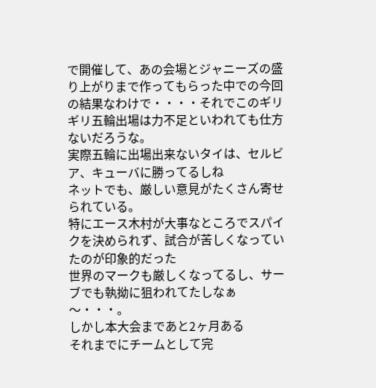で開催して、あの会場とジャニーズの盛り上がりまで作ってもらった中での今回の結果なわけで・・・・それでこのギリギリ五輪出場は力不足といわれても仕方ないだろうな。
実際五輪に出場出来ないタイは、セルビア、キューバに勝ってるしね
ネットでも、厳しい意見がたくさん寄せられている。
特にエース木村が大事なところでスパイクを決められず、試合が苦しくなっていたのが印象的だった
世界のマークも厳しくなってるし、サーブでも執拗に狙われてたしなぁ〜・・・。
しかし本大会まであと2ヶ月ある
それまでにチームとして完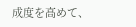成度を高めて、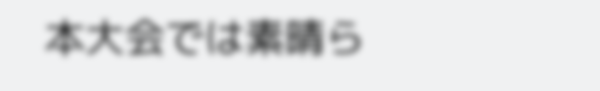本大会では素晴ら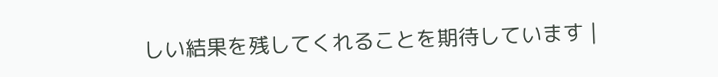しい結果を残してくれることを期待しています |